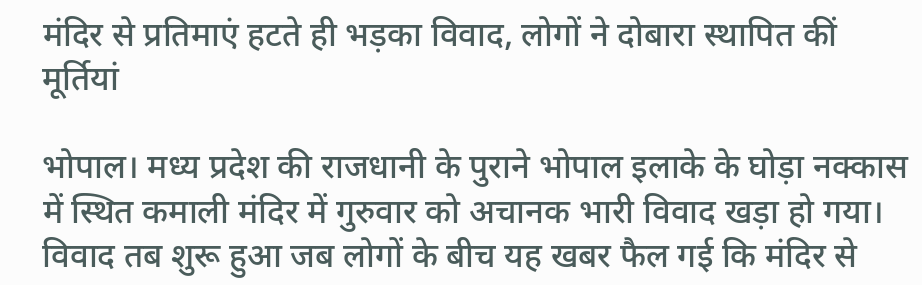मंदिर से प्रतिमाएं हटते ही भड़का विवाद, लोगों ने दोबारा स्थापित कीं मूर्तियां

भोपाल। मध्य प्रदेश की राजधानी के पुराने भोपाल इलाके के घोड़ा नक्कास में स्थित कमाली मंदिर में गुरुवार को अचानक भारी विवाद खड़ा हो गया। विवाद तब शुरू हुआ जब लोगों के बीच यह खबर फैल गई कि मंदिर से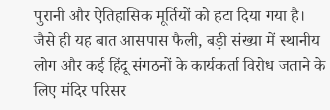पुरानी और ऐतिहासिक मूर्तियों को हटा दिया गया है। जैसे ही यह बात आसपास फैली, बड़ी संख्या में स्थानीय लोग और कई हिंदू संगठनों के कार्यकर्ता विरोध जताने के लिए मंदिर परिसर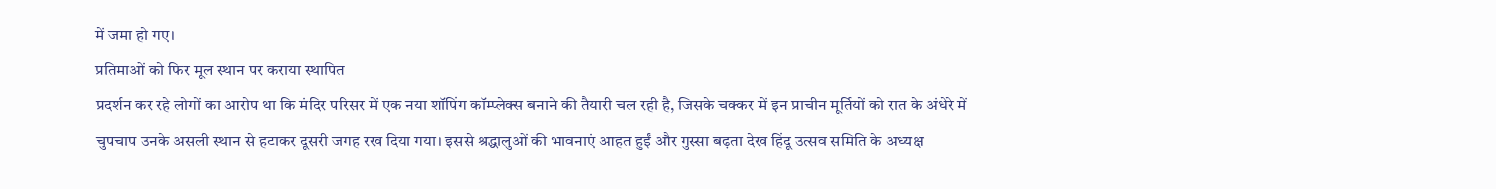में जमा हो गए।
प्रतिमाओं को फिर मूल स्थान पर कराया स्थापित
प्रदर्शन कर रहे लोगों का आरोप था कि मंदिर परिसर में एक नया शॉपिंग कॉम्प्लेक्स बनाने की तैयारी चल रही है, जिसके चक्कर में इन प्राचीन मूर्तियों को रात के अंधेरे में चुपचाप उनके असली स्थान से हटाकर दूसरी जगह रख दिया गया। इससे श्रद्धालुओं की भावनाएं आहत हुईं और गुस्सा बढ़ता देख हिंदू उत्सव समिति के अध्यक्ष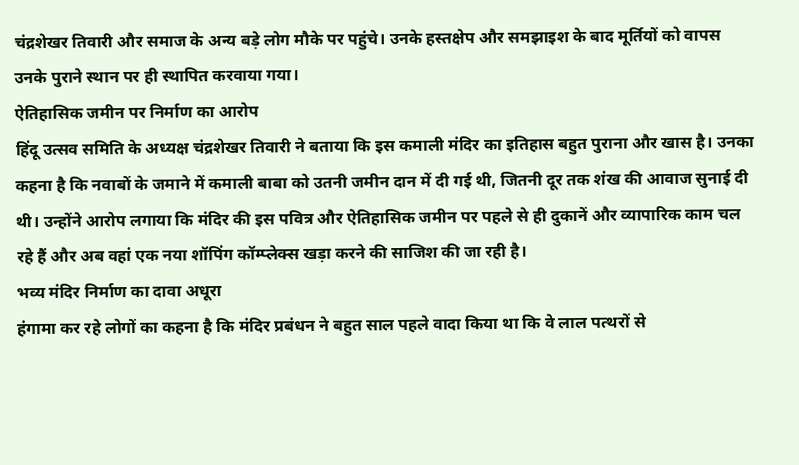चंद्रशेखर तिवारी और समाज के अन्य बड़े लोग मौके पर पहुंचे। उनके हस्तक्षेप और समझाइश के बाद मूर्तियों को वापस उनके पुराने स्थान पर ही स्थापित करवाया गया।
ऐतिहासिक जमीन पर निर्माण का आरोप
हिंदू उत्सव समिति के अध्यक्ष चंद्रशेखर तिवारी ने बताया कि इस कमाली मंदिर का इतिहास बहुत पुराना और खास है। उनका कहना है कि नवाबों के जमाने में कमाली बाबा को उतनी जमीन दान में दी गई थी, जितनी दूर तक शंख की आवाज सुनाई दी थी। उन्होंने आरोप लगाया कि मंदिर की इस पवित्र और ऐतिहासिक जमीन पर पहले से ही दुकानें और व्यापारिक काम चल रहे हैं और अब वहां एक नया शॉपिंग कॉम्प्लेक्स खड़ा करने की साजिश की जा रही है।
भव्य मंदिर निर्माण का दावा अधूरा
हंगामा कर रहे लोगों का कहना है कि मंदिर प्रबंधन ने बहुत साल पहले वादा किया था कि वे लाल पत्थरों से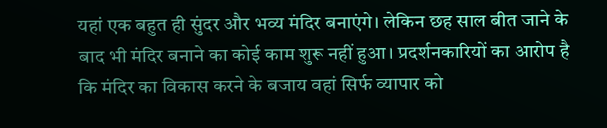यहां एक बहुत ही सुंदर और भव्य मंदिर बनाएंगे। लेकिन छह साल बीत जाने के बाद भी मंदिर बनाने का कोई काम शुरू नहीं हुआ। प्रदर्शनकारियों का आरोप है कि मंदिर का विकास करने के बजाय वहां सिर्फ व्यापार को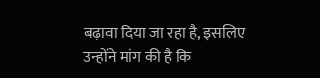बढ़ावा दिया जा रहा है, इसलिए उन्होंने मांग की है कि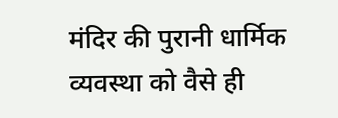मंदिर की पुरानी धार्मिक व्यवस्था को वैसे ही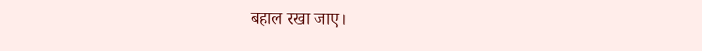बहाल रखा जाए।